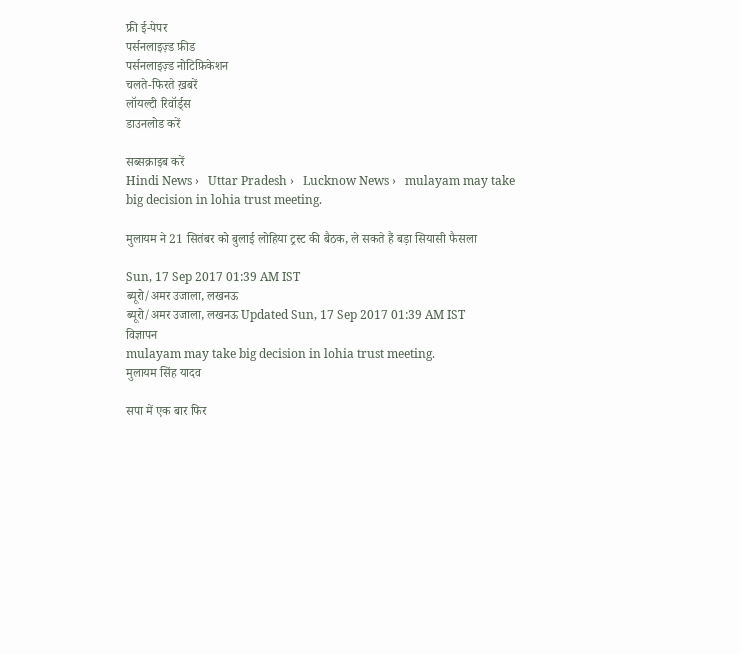फ्री ई-पेपर
पर्सनलाइज़्ड फ़ीड
पर्सनलाइज़्ड नोटिफ़िकेशन
चलते-फिरते ख़बरें
लॉयल्टी रिवॉर्ड्स
डाउनलोड करें

सब्सक्राइब करें
Hindi News ›   Uttar Pradesh ›   Lucknow News ›   mulayam may take big decision in lohia trust meeting.

मुलायम ने 21 सितंबर को बुलाई लोहिया ट्रस्ट की बैठक, ले सकते हैं बड़ा सियासी फैसला

Sun, 17 Sep 2017 01:39 AM IST
ब्यूरो/अमर उजाला, लखनऊ
ब्यूरो/अमर उजाला, लखनऊ Updated Sun, 17 Sep 2017 01:39 AM IST
विज्ञापन
mulayam may take big decision in lohia trust meeting.
मुलायम सिंह यादव

सपा में एक बार फिर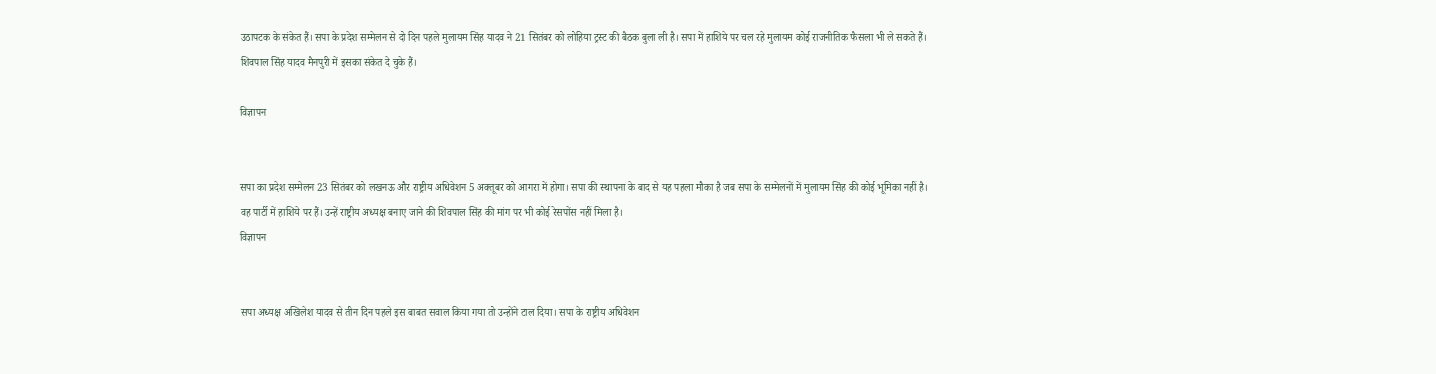उठापटक के संकेत हैं। सपा के प्रदेश सम्मेलन से दो दिन पहले मुलायम सिंह यादव ने 21 सितंबर को लोहिया ट्रस्ट की बैठक बुला ली है। सपा में हाशिये पर चल रहे मुलायम कोई राजनीतिक फैसला भी ले सकते हैं। शिवपाल सिंह यादव मैनपुरी में इसका संकेत दे चुके हैं।

विज्ञापन


सपा का प्रदेश सम्मेलन 23 सितंबर को लखनऊ और राष्ट्रीय अधिवेशन 5 अक्तूबर को आगरा में होगा। सपा की स्थापना के बाद से यह पहला मौका है जब सपा के सम्मेलनों में मुलायम सिंह की कोई भूमिका नहीं है। वह पार्टी में हाशिये पर हैं। उन्हें राष्ट्रीय अध्यक्ष बनाए जाने की शिवपाल सिंह की मांग पर भी कोई रेसपोंस नहीं मिला है।
विज्ञापन


सपा अध्यक्ष अखिलेश यादव से तीन दिन पहले इस बाबत सवाल किया गया तो उन्होंने टाल दिया। सपा के राष्ट्रीय अधिवेशन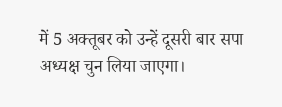में 5 अक्तूबर को उन्हें दूसरी बार सपा अध्यक्ष चुन लिया जाएगा।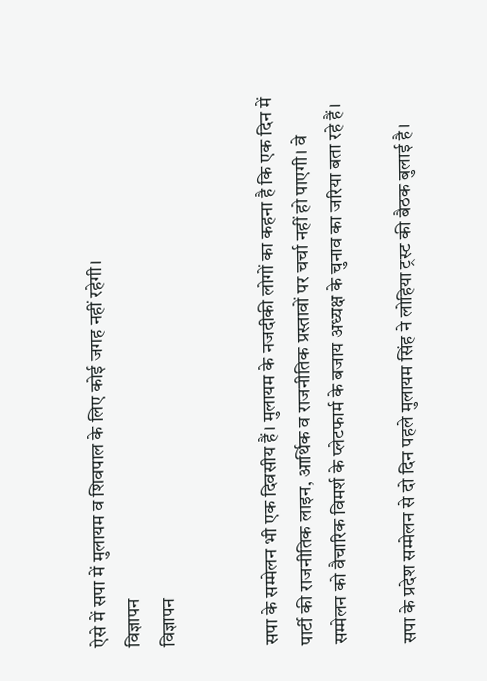ऐसे में सपा में मुलायम व शिवपाल के लिए कोई जगह नहीं रहेगी।
विज्ञापन
विज्ञापन


सपा के सम्मेलन भी एक दिवसीय हैं। मुलायम के नजदीकी लोगों का कहना है कि एक दिन में पार्टी की राजनीतिक लाइन, आर्थिक व राजनीतिक प्रस्तावों पर चर्चा नहीं हो पाएगी। वे सम्मेलन को वैचारिक विमर्श के प्लेटफार्म के बजाय अध्यक्ष के चुनाव का जरिया बता रहे हैं।

सपा के प्रदेश सम्मेलन से दो दिन पहले मुलायम सिंह ने लोहिया ट्रस्ट की बैठक बुलाई है।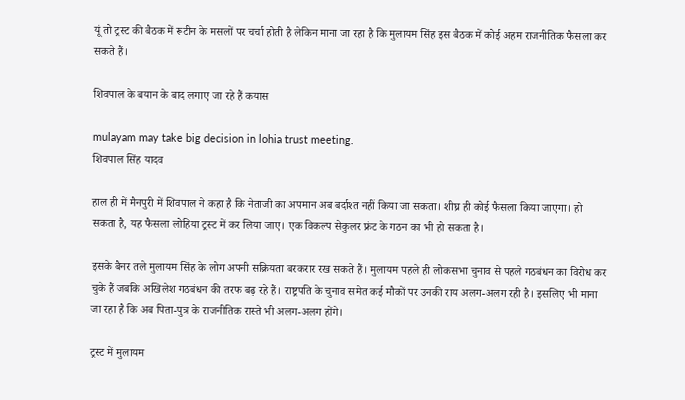यूं तो ट्रस्ट की बैठक में रूटीन के मसलों पर चर्चा होती है लेकिन माना जा रहा है कि मुलायम सिंह इस बैठक में कोई अहम राजनीतिक फैसला कर सकते हैं।

शिवपाल के बयान के बाद लगाए जा रहे हैं कयास

mulayam may take big decision in lohia trust meeting.
शिवपाल सिंह यादव

हाल ही में मैनपुरी में शिवपाल ने कहा है कि नेताजी का अपमान अब बर्दाश्त नहीं किया जा सकता। शीघ्र ही कोई फैसला किया जाएगा। हो सकता है, यह फैसला लोहिया ट्रस्ट में कर लिया जाए। एक विकल्प सेकुलर फ्रंट के गठन का भी हो सकता है।

इसके बैनर तले मुलायम सिंह के लोग अपनी सक्रियता बरकरार रख सकते हैं। मुलायम पहले ही लोकसभा चुनाव से पहले गठबंधन का विरोध कर चुके हैं जबकि अखिलेश गठबंधन की तरफ बढ़ रहे हैं। राष्ट्रपति के चुनाव समेत कई मौकों पर उनकी राय अलग-अलग रही है। इसलिए भी माना जा रहा है कि अब पिता-पुत्र के राजनीतिक रास्ते भी अलग-अलग होंगे।

ट्रस्ट में मुलायम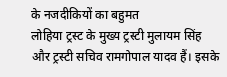के नजदीकियों का बहुमत
लोहिया ट्रस्ट के मुख्य ट्रस्टी मुलायम सिंह और ट्रस्टी सचिव रामगोपाल यादव हैं। इसके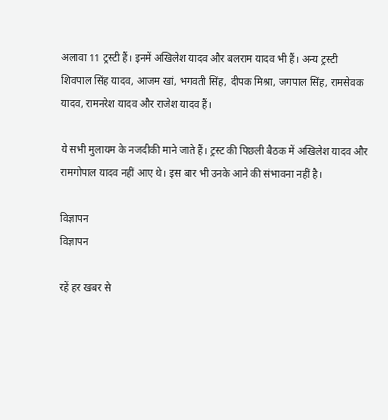अलावा 11 ट्रस्टी हैं। इनमें अखिलेश यादव और बलराम यादव भी हैं। अन्य ट्रस्टी शिवपाल सिंह यादव, आजम खां, भगवती सिंह, दीपक मिश्रा, जगपाल सिंह, रामसेवक यादव, रामनरेश यादव और राजेश यादव हैं।

ये सभी मुलायम के नजदीकी माने जाते हैं। ट्रस्ट की पिछली बैठक में अखिलेश यादव और रामगोपाल यादव नहीं आए थे। इस बार भी उनके आने की संभावना नहीं है।

विज्ञापन
विज्ञापन

रहें हर खबर से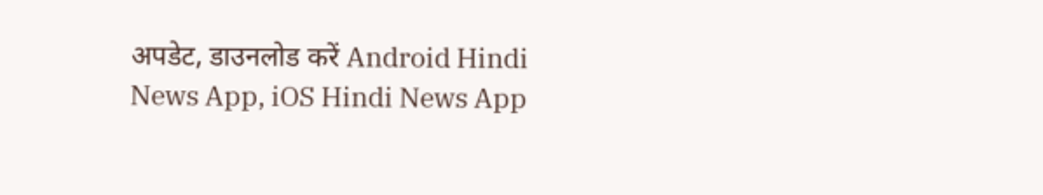अपडेट, डाउनलोड करें Android Hindi News App, iOS Hindi News App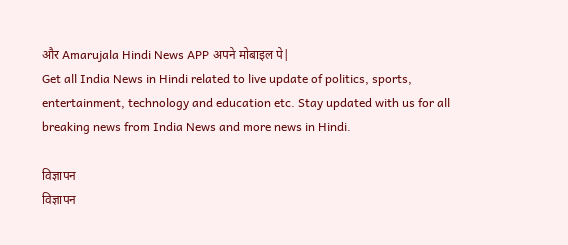और Amarujala Hindi News APP अपने मोबाइल पे|
Get all India News in Hindi related to live update of politics, sports, entertainment, technology and education etc. Stay updated with us for all breaking news from India News and more news in Hindi.

विज्ञापन
विज्ञापन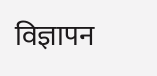विज्ञापन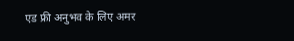एड फ्री अनुभव के लिए अमर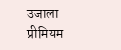उजाला प्रीमियम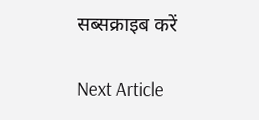सब्सक्राइब करें

Next Article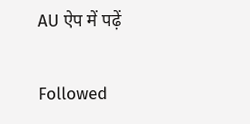AU ऐप में पढ़ें

Followed